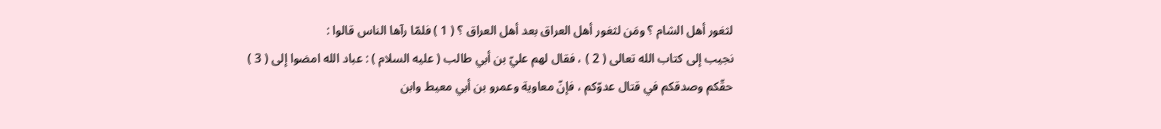لثغور أهل الشام ؟ ومَن لثغور أهل العراق بعد أهل العراق ؟ ( 1 ) فلمّا رآها الناس قالوا :
نجيب إلى كتاب الله تعالى ( 2 ) ، فقال لهم عليّ بن أبي طالب ( عليه السلام ) : عباد الله امضوا إلى ( 3 )
حقّكم وصدقكم في قتال عدوّكم ، فإنّ معاوية وعمرو بن أبي معيط وابن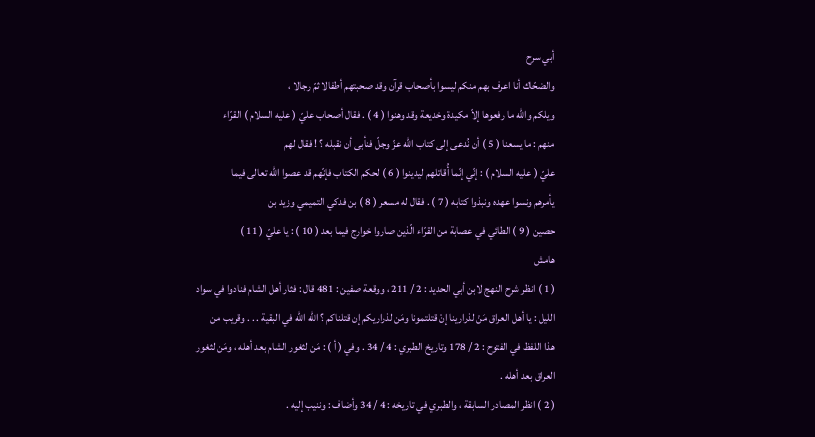أبي سرح
والضحّاك أنا اعرف بهم منكم ليسوا بأصحاب قرآن وقد صحبتهم أطفالا ثمّ رجالا ،
ويلكم والله ما رفعوها إلاّ مكيدة وخديعة وقد وهنوا ( 4 ) . فقال أصحاب عليّ ( عليه السلام ) القرّاء
منهم : ما يسعنا ( 5 ) أن نُدعى إلى كتاب الله عزّ وجلّ فنأبى أن نقبله ؟ ! فقال لهم
عليّ ( عليه السلام ) : إنّي إنّما أُقاتلهم ليدينوا ( 6 ) لحكم الكتاب فإنّهم قد عصوا الله تعالى فيما
يأمرهم ونسوا عهده ونبذوا كتابه ( 7 ) . فقال له مسعر ( 8 ) بن فدكي التميمي وزيد بن
حصين ( 9 ) الطائي في عصابة من القرّاء الّذين صاروا خوارج فيما بعد ( 10 ) : يا عليّ ( 11 )
هامش
( 1 ) انظر شرح النهج لابن أبي الحديد : 2 / 211 ، ووقعة صفين : 481 قال : فثار أهل الشام فنادوا في سواد
الليل : يا أهل العراق مَنْ لذرارينا إنْ قتلتمونا ومَن لذراريكم إن قتلناكم ؟ الله الله في البقية . . . وقريب من
هذا اللفظ في الفتوح : 2 / 178 وتاريخ الطبري : 4 / 34 . وفي ( أ ) : مَن لثغور الشام بعد أهله ، ومَن لثغور
العراق بعد أهله .
( 2 ) انظر المصادر السابقة ، والطبري في تاريخه : 4 / 34 وأضاف : وننيب إليه .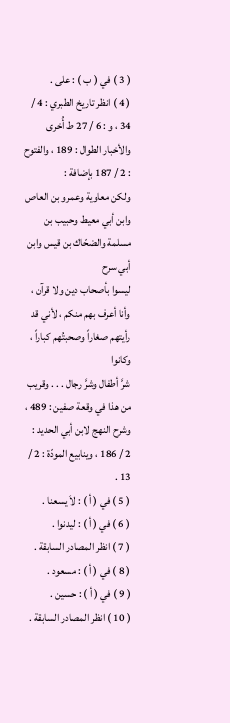( 3 ) في ( ب ) : على .
( 4 ) انظر تاريخ الطبري : 4 / 34 ، و : 6 / 27 ط أُخرى والأخبار الطوال : 189 ، والفتوح : 2 / 187 بإضافة :
ولكن معاوية وعمرو بن العاص وابن أبي معيط وحبيب بن مسلمة والضحّاك بن قيس وابن أبي سرح
ليسوا بأصحاب دين ولا قرآن ، وأنا أعرف بهم منكم ، لأني قد رأيتهم صغاراً وصحبتُهم كباراً ، وكانوا
شرَّ أطفال وشرَّ رجال . . . وقريب من هذا في وقعة صفين : 489 ، وشرح النهج لابن أبي الحديد :
2 / 186 ، وينابيع المودّة : 2 / 13 .
( 5 ) في ( أ ) : لاَ يسعنا .
( 6 ) في ( أ ) : ليدنوا .
( 7 ) انظر المصادر السابقة .
( 8 ) في ( أ ) : مسعود .
( 9 ) في ( أ ) : حسين .
( 10 ) انظر المصادر السابقة .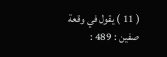( 11 ) يقول في وقعة صفين : 489 :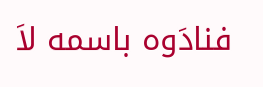فنادَوه باسمه لاَ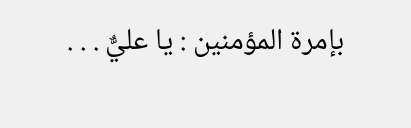بإمرة المؤمنين : يا عليٌّ . . .